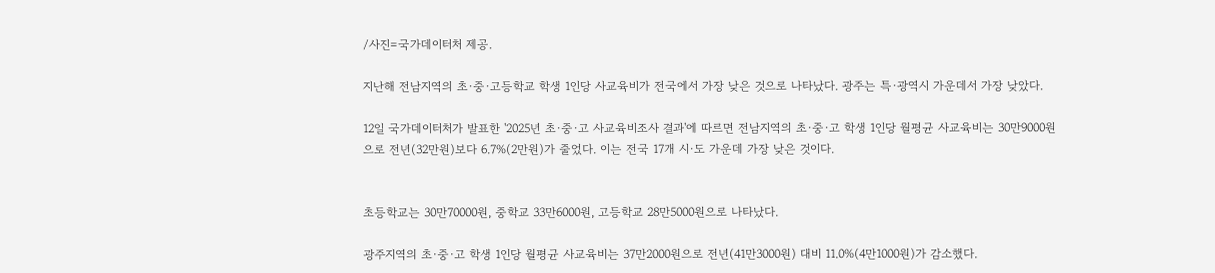/사진=국가데이터처 제공.

지난해 전남지역의 초·중·고등학교 학생 1인당 사교육비가 전국에서 가장 낮은 것으로 나타났다. 광주는 특·광역시 가운데서 가장 낮았다.

12일 국가데이터처가 발표한 '2025년 초·중·고 사교육비조사 결과'에 따르면 전남지역의 초·중·고 학생 1인당 월평균 사교육비는 30만9000원으로 전년(32만원)보다 6.7%(2만원)가 줄었다. 이는 전국 17개 시·도 가운데 가장 낮은 것이다.


초등학교는 30만70000원, 중학교 33만6000원, 고등학교 28만5000원으로 나타났다.

광주지역의 초·중·고 학생 1인당 월평균 사교육비는 37만2000원으로 전년(41만3000원) 대비 11.0%(4만1000원)가 감소했다.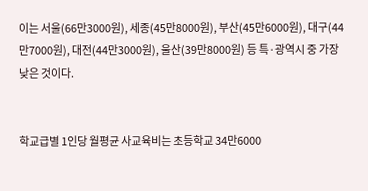이는 서울(66만3000원), 세종(45만8000원), 부산(45만6000원), 대구(44만7000원), 대전(44만3000원), 울산(39만8000원) 등 특·광역시 중 가장 낮은 것이다.


학교급별 1인당 월평균 사교육비는 초등학교 34만6000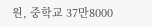원, 중학교 37만8000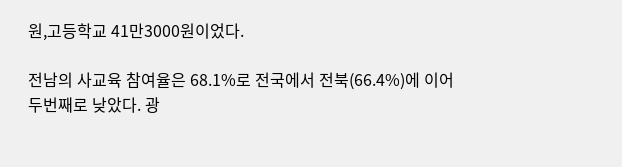원,고등학교 41만3000원이었다.

전남의 사교육 참여율은 68.1%로 전국에서 전북(66.4%)에 이어 두번째로 낮았다. 광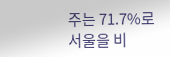주는 71.7%로 서울을 비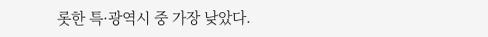롯한 특·광역시 중 가장 낮았다.